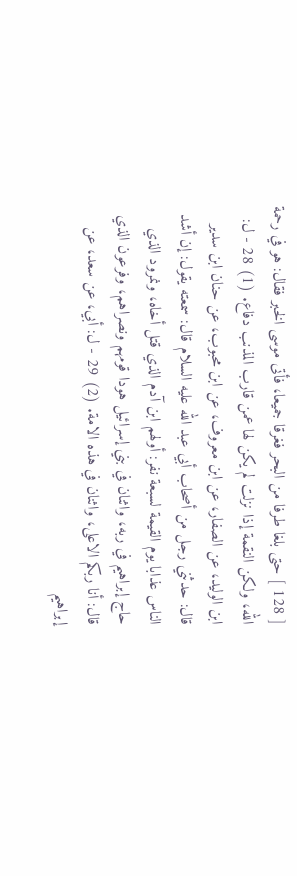[ 128 ] حتى بلغا طرفا من البحر فغرقا جميعا، فأتى موسى الخبر فقال: هو في رحمة الله، ولكن النقمة إذا نزلت لم يكن لها عمن قارب المذنب دفاع. (1) 28 - ل: ابن الوليد، عن الصفار، عن ابن معروف، عن ابن محبوب، عن حنان ابن سدير قال: حدثني رجل من أصحاب أبي عبد الله عليه السلام قال: سمعته يقول: إن أشد الناس عذابا يوم القيمة لسبعة نفر: أولهم ابن آدم الذي قتل أخاه، ونمرود الذي حاج إبراهيم في ربه، واثنان في بني إسرائيل هودا قومهم ونصراهم، وفرعون الذي قال: أنا ربكم الاعلى، واثنان في هذه الامة. (2) 29 - ل: أبي، عن سعد، عن إبراهيم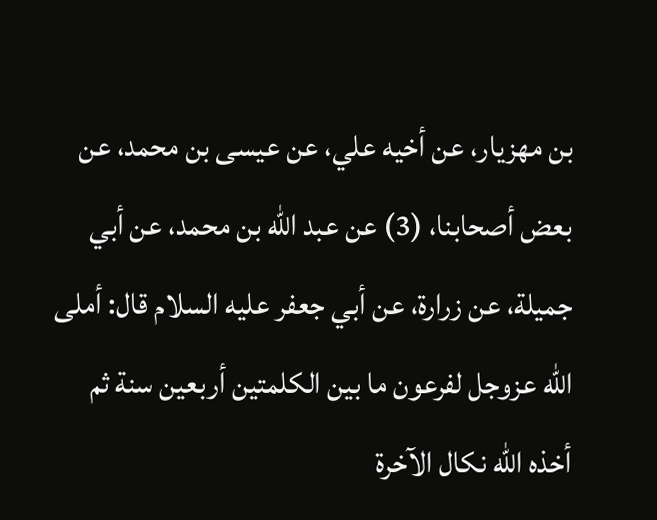بن مهزيار، عن أخيه علي، عن عيسى بن محمد، عن بعض أصحابنا، (3) عن عبد الله بن محمد، عن أبي جميلة، عن زرارة، عن أبي جعفر عليه السلام قال: أملى الله عزوجل لفرعون ما بين الكلمتين أربعين سنة ثم أخذه الله نكال الآخرة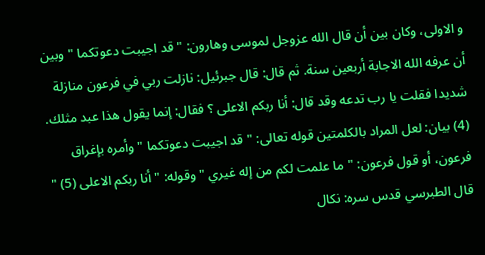و الاولى، وكان بين أن قال الله عزوجل لموسى وهارون: " قد اجيبت دعوتكما " وبين أن عرفه الله الاجابة أربعين سنة. ثم قال: قال جبرئيل: نازلت ربي في فرعون منازلة شديدا فقلت يا رب تدعه وقد قال: أنا ربكم الاعلى ؟ فقال: إنما يقول هذا عبد مثلك. (4) بيان: لعل المراد بالكلمتين قوله تعالى: " قد اجيبت دعوتكما " وأمره بإغراق فرعون، أو قول فرعون: " ما علمت لكم من إله غيري " وقوله: " أنا ربكم الاعلى (5) " قال الطبرسي قدس سره: نكال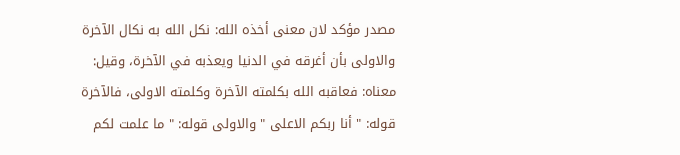مصدر مؤكد لان معنى أخذه الله: نكل الله به نكال الآخرة والاولى بأن أغرقه في الدنيا ويعذبه في الآخرة، وقيل: معناه: فعاقبه الله بكلمته الآخرة وكلمته الاولى، فالآخرة قوله: " أنا ربكم الاعلى " والاولى قوله: " ما علمت لكم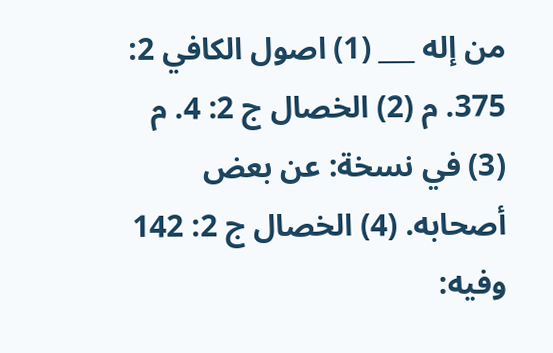من إله ___ (1) اصول الكافي 2: 375. م (2) الخصال ج 2: 4. م (3) في نسخة: عن بعض أصحابه. (4) الخصال ج 2: 142 وفيه: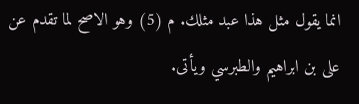انما يقول مثل هذا عبد مثلك. م (5) وهو الاصح لما تقدم عن على بن ابراهيم والطبرسي ويأتى.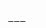___